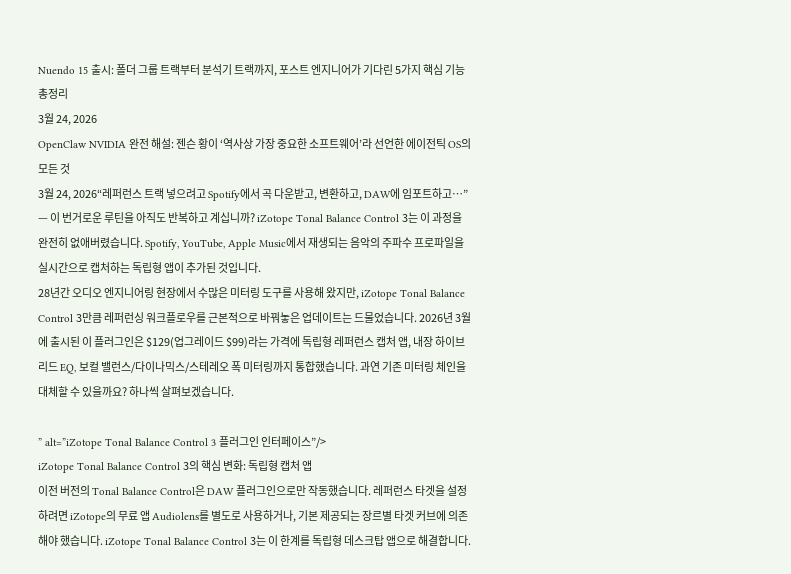Nuendo 15 출시: 폴더 그룹 트랙부터 분석기 트랙까지, 포스트 엔지니어가 기다린 5가지 핵심 기능 총정리
3월 24, 2026
OpenClaw NVIDIA 완전 해설: 젠슨 황이 ‘역사상 가장 중요한 소프트웨어’라 선언한 에이전틱 OS의 모든 것
3월 24, 2026“레퍼런스 트랙 넣으려고 Spotify에서 곡 다운받고, 변환하고, DAW에 임포트하고…” — 이 번거로운 루틴을 아직도 반복하고 계십니까? iZotope Tonal Balance Control 3는 이 과정을 완전히 없애버렸습니다. Spotify, YouTube, Apple Music에서 재생되는 음악의 주파수 프로파일을 실시간으로 캡처하는 독립형 앱이 추가된 것입니다.
28년간 오디오 엔지니어링 현장에서 수많은 미터링 도구를 사용해 왔지만, iZotope Tonal Balance Control 3만큼 레퍼런싱 워크플로우를 근본적으로 바꿔놓은 업데이트는 드물었습니다. 2026년 3월에 출시된 이 플러그인은 $129(업그레이드 $99)라는 가격에 독립형 레퍼런스 캡처 앱, 내장 하이브리드 EQ, 보컬 밸런스/다이나믹스/스테레오 폭 미터링까지 통합했습니다. 과연 기존 미터링 체인을 대체할 수 있을까요? 하나씩 살펴보겠습니다.

” alt=”iZotope Tonal Balance Control 3 플러그인 인터페이스”/>
iZotope Tonal Balance Control 3의 핵심 변화: 독립형 캡처 앱
이전 버전의 Tonal Balance Control은 DAW 플러그인으로만 작동했습니다. 레퍼런스 타겟을 설정하려면 iZotope의 무료 앱 Audiolens를 별도로 사용하거나, 기본 제공되는 장르별 타겟 커브에 의존해야 했습니다. iZotope Tonal Balance Control 3는 이 한계를 독립형 데스크탑 앱으로 해결합니다.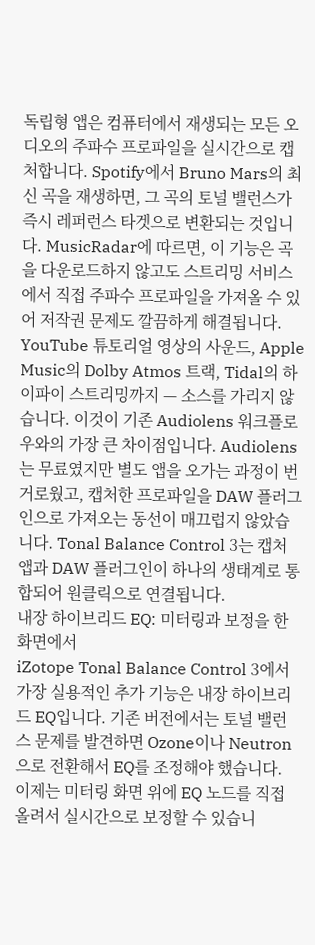독립형 앱은 컴퓨터에서 재생되는 모든 오디오의 주파수 프로파일을 실시간으로 캡처합니다. Spotify에서 Bruno Mars의 최신 곡을 재생하면, 그 곡의 토널 밸런스가 즉시 레퍼런스 타겟으로 변환되는 것입니다. MusicRadar에 따르면, 이 기능은 곡을 다운로드하지 않고도 스트리밍 서비스에서 직접 주파수 프로파일을 가져올 수 있어 저작권 문제도 깔끔하게 해결됩니다.
YouTube 튜토리얼 영상의 사운드, Apple Music의 Dolby Atmos 트랙, Tidal의 하이파이 스트리밍까지 — 소스를 가리지 않습니다. 이것이 기존 Audiolens 워크플로우와의 가장 큰 차이점입니다. Audiolens는 무료였지만 별도 앱을 오가는 과정이 번거로웠고, 캡처한 프로파일을 DAW 플러그인으로 가져오는 동선이 매끄럽지 않았습니다. Tonal Balance Control 3는 캡처 앱과 DAW 플러그인이 하나의 생태계로 통합되어 원클릭으로 연결됩니다.
내장 하이브리드 EQ: 미터링과 보정을 한 화면에서
iZotope Tonal Balance Control 3에서 가장 실용적인 추가 기능은 내장 하이브리드 EQ입니다. 기존 버전에서는 토널 밸런스 문제를 발견하면 Ozone이나 Neutron으로 전환해서 EQ를 조정해야 했습니다. 이제는 미터링 화면 위에 EQ 노드를 직접 올려서 실시간으로 보정할 수 있습니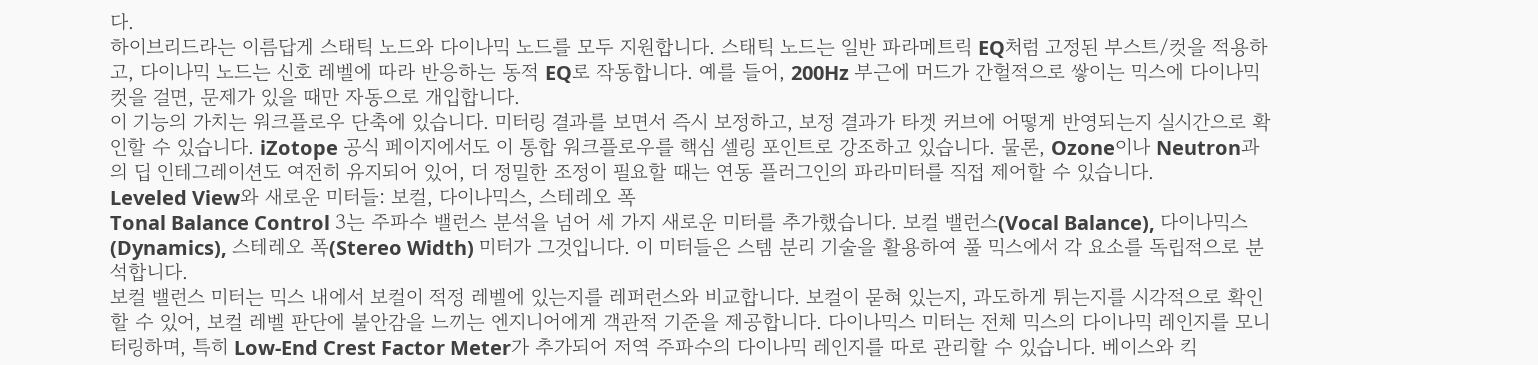다.
하이브리드라는 이름답게 스태틱 노드와 다이나믹 노드를 모두 지원합니다. 스태틱 노드는 일반 파라메트릭 EQ처럼 고정된 부스트/컷을 적용하고, 다이나믹 노드는 신호 레벨에 따라 반응하는 동적 EQ로 작동합니다. 예를 들어, 200Hz 부근에 머드가 간헐적으로 쌓이는 믹스에 다이나믹 컷을 걸면, 문제가 있을 때만 자동으로 개입합니다.
이 기능의 가치는 워크플로우 단축에 있습니다. 미터링 결과를 보면서 즉시 보정하고, 보정 결과가 타겟 커브에 어떻게 반영되는지 실시간으로 확인할 수 있습니다. iZotope 공식 페이지에서도 이 통합 워크플로우를 핵심 셀링 포인트로 강조하고 있습니다. 물론, Ozone이나 Neutron과의 딥 인테그레이션도 여전히 유지되어 있어, 더 정밀한 조정이 필요할 때는 연동 플러그인의 파라미터를 직접 제어할 수 있습니다.
Leveled View와 새로운 미터들: 보컬, 다이나믹스, 스테레오 폭
Tonal Balance Control 3는 주파수 밸런스 분석을 넘어 세 가지 새로운 미터를 추가했습니다. 보컬 밸런스(Vocal Balance), 다이나믹스(Dynamics), 스테레오 폭(Stereo Width) 미터가 그것입니다. 이 미터들은 스템 분리 기술을 활용하여 풀 믹스에서 각 요소를 독립적으로 분석합니다.
보컬 밸런스 미터는 믹스 내에서 보컬이 적정 레벨에 있는지를 레퍼런스와 비교합니다. 보컬이 묻혀 있는지, 과도하게 튀는지를 시각적으로 확인할 수 있어, 보컬 레벨 판단에 불안감을 느끼는 엔지니어에게 객관적 기준을 제공합니다. 다이나믹스 미터는 전체 믹스의 다이나믹 레인지를 모니터링하며, 특히 Low-End Crest Factor Meter가 추가되어 저역 주파수의 다이나믹 레인지를 따로 관리할 수 있습니다. 베이스와 킥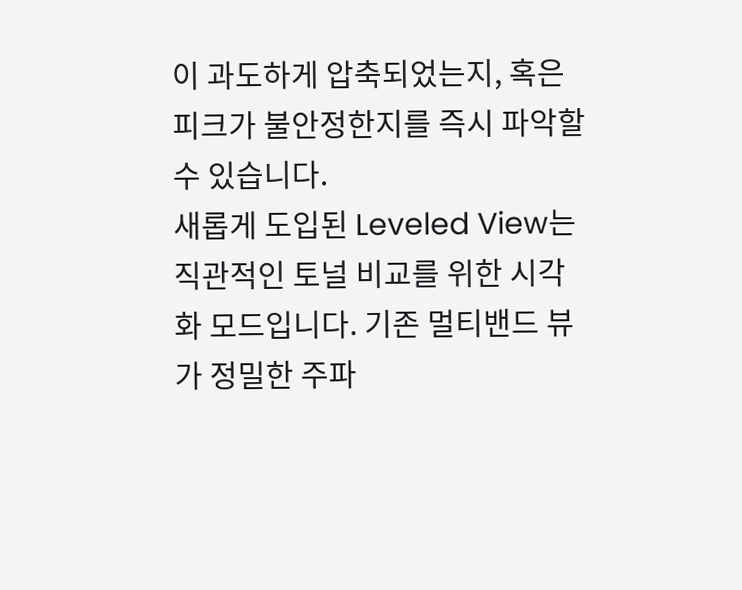이 과도하게 압축되었는지, 혹은 피크가 불안정한지를 즉시 파악할 수 있습니다.
새롭게 도입된 Leveled View는 직관적인 토널 비교를 위한 시각화 모드입니다. 기존 멀티밴드 뷰가 정밀한 주파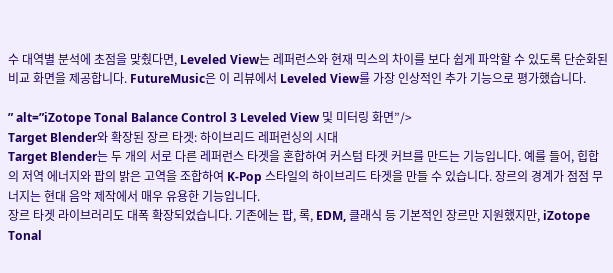수 대역별 분석에 초점을 맞췄다면, Leveled View는 레퍼런스와 현재 믹스의 차이를 보다 쉽게 파악할 수 있도록 단순화된 비교 화면을 제공합니다. FutureMusic은 이 리뷰에서 Leveled View를 가장 인상적인 추가 기능으로 평가했습니다.

” alt=”iZotope Tonal Balance Control 3 Leveled View 및 미터링 화면”/>
Target Blender와 확장된 장르 타겟: 하이브리드 레퍼런싱의 시대
Target Blender는 두 개의 서로 다른 레퍼런스 타겟을 혼합하여 커스텀 타겟 커브를 만드는 기능입니다. 예를 들어, 힙합의 저역 에너지와 팝의 밝은 고역을 조합하여 K-Pop 스타일의 하이브리드 타겟을 만들 수 있습니다. 장르의 경계가 점점 무너지는 현대 음악 제작에서 매우 유용한 기능입니다.
장르 타겟 라이브러리도 대폭 확장되었습니다. 기존에는 팝, 록, EDM, 클래식 등 기본적인 장르만 지원했지만, iZotope Tonal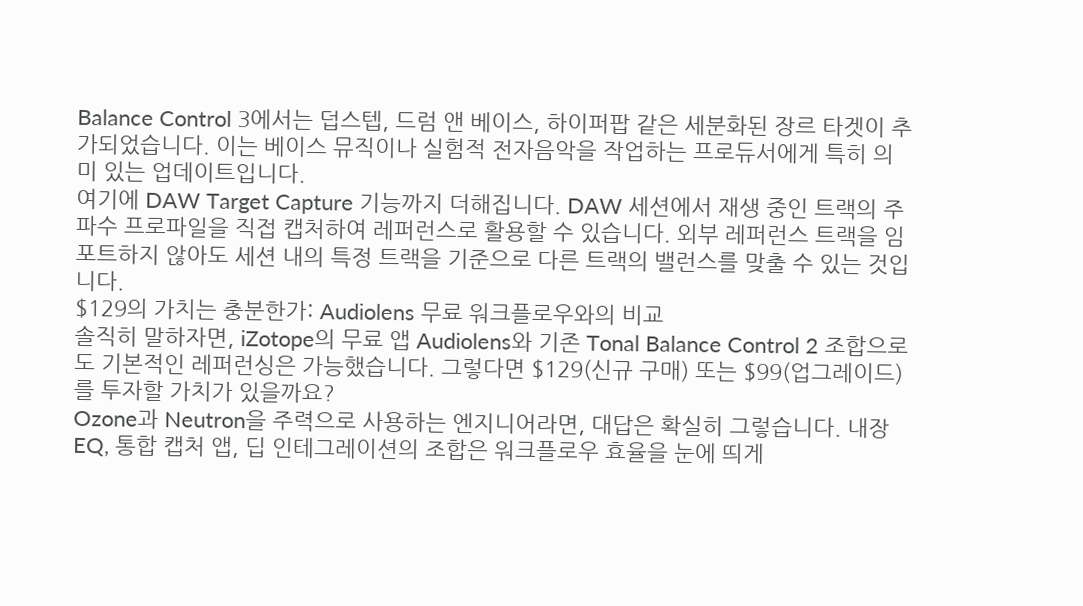Balance Control 3에서는 덥스텝, 드럼 앤 베이스, 하이퍼팝 같은 세분화된 장르 타겟이 추가되었습니다. 이는 베이스 뮤직이나 실험적 전자음악을 작업하는 프로듀서에게 특히 의미 있는 업데이트입니다.
여기에 DAW Target Capture 기능까지 더해집니다. DAW 세션에서 재생 중인 트랙의 주파수 프로파일을 직접 캡처하여 레퍼런스로 활용할 수 있습니다. 외부 레퍼런스 트랙을 임포트하지 않아도 세션 내의 특정 트랙을 기준으로 다른 트랙의 밸런스를 맞출 수 있는 것입니다.
$129의 가치는 충분한가: Audiolens 무료 워크플로우와의 비교
솔직히 말하자면, iZotope의 무료 앱 Audiolens와 기존 Tonal Balance Control 2 조합으로도 기본적인 레퍼런싱은 가능했습니다. 그렇다면 $129(신규 구매) 또는 $99(업그레이드)를 투자할 가치가 있을까요?
Ozone과 Neutron을 주력으로 사용하는 엔지니어라면, 대답은 확실히 그렇습니다. 내장 EQ, 통합 캡처 앱, 딥 인테그레이션의 조합은 워크플로우 효율을 눈에 띄게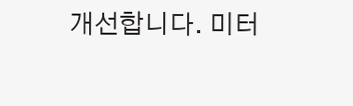개선합니다. 미터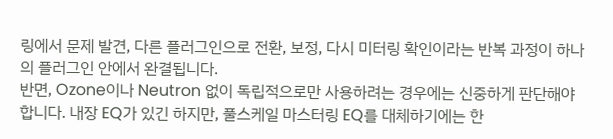링에서 문제 발견, 다른 플러그인으로 전환, 보정, 다시 미터링 확인이라는 반복 과정이 하나의 플러그인 안에서 완결됩니다.
반면, Ozone이나 Neutron 없이 독립적으로만 사용하려는 경우에는 신중하게 판단해야 합니다. 내장 EQ가 있긴 하지만, 풀스케일 마스터링 EQ를 대체하기에는 한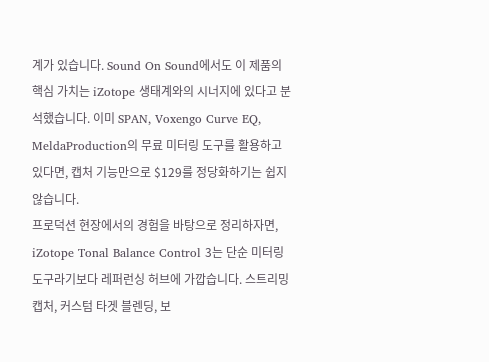계가 있습니다. Sound On Sound에서도 이 제품의 핵심 가치는 iZotope 생태계와의 시너지에 있다고 분석했습니다. 이미 SPAN, Voxengo Curve EQ, MeldaProduction의 무료 미터링 도구를 활용하고 있다면, 캡처 기능만으로 $129를 정당화하기는 쉽지 않습니다.
프로덕션 현장에서의 경험을 바탕으로 정리하자면, iZotope Tonal Balance Control 3는 단순 미터링 도구라기보다 레퍼런싱 허브에 가깝습니다. 스트리밍 캡처, 커스텀 타겟 블렌딩, 보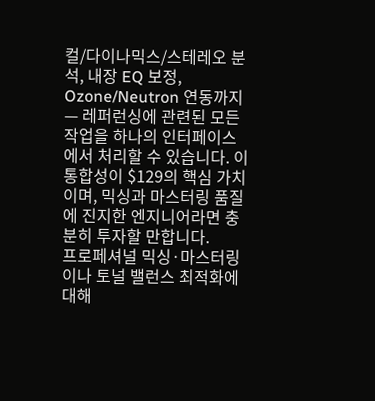컬/다이나믹스/스테레오 분석, 내장 EQ 보정, Ozone/Neutron 연동까지 — 레퍼런싱에 관련된 모든 작업을 하나의 인터페이스에서 처리할 수 있습니다. 이 통합성이 $129의 핵심 가치이며, 믹싱과 마스터링 품질에 진지한 엔지니어라면 충분히 투자할 만합니다.
프로페셔널 믹싱·마스터링이나 토널 밸런스 최적화에 대해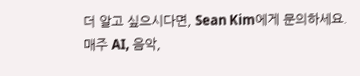더 알고 싶으시다면, Sean Kim에게 문의하세요.
매주 AI, 음악,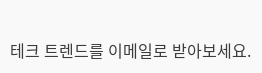테크 트렌드를 이메일로 받아보세요.